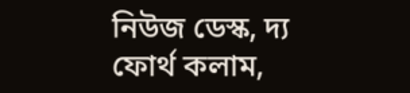নিউজ ডেস্ক, দ্য ফোর্থ কলাম,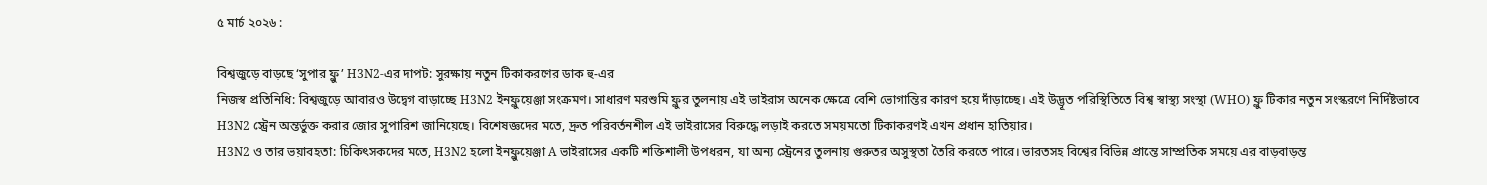৫ মার্চ ২০২৬ :

বিশ্বজুড়ে বাড়ছে ‘সুপার ফ্লু’ H3N2-এর দাপট: সুরক্ষায় নতুন টিকাকরণের ডাক হু-এর
নিজস্ব প্রতিনিধি: বিশ্বজুড়ে আবারও উদ্বেগ বাড়াচ্ছে H3N2 ইনফ্লুয়েঞ্জা সংক্রমণ। সাধারণ মরশুমি ফ্লুর তুলনায় এই ভাইরাস অনেক ক্ষেত্রে বেশি ভোগান্তির কারণ হয়ে দাঁড়াচ্ছে। এই উদ্ভূত পরিস্থিতিতে বিশ্ব স্বাস্থ্য সংস্থা (WHO) ফ্লু টিকার নতুন সংস্করণে নির্দিষ্টভাবে H3N2 স্ট্রেন অন্তর্ভুক্ত করার জোর সুপারিশ জানিয়েছে। বিশেষজ্ঞদের মতে, দ্রুত পরিবর্তনশীল এই ভাইরাসের বিরুদ্ধে লড়াই করতে সময়মতো টিকাকরণই এখন প্রধান হাতিয়ার।
H3N2 ও তার ভয়াবহতা: চিকিৎসকদের মতে, H3N2 হলো ইনফ্লুয়েঞ্জা A ভাইরাসের একটি শক্তিশালী উপধরন, যা অন্য স্ট্রেনের তুলনায় গুরুতর অসুস্থতা তৈরি করতে পারে। ভারতসহ বিশ্বের বিভিন্ন প্রান্তে সাম্প্রতিক সময়ে এর বাড়বাড়ন্ত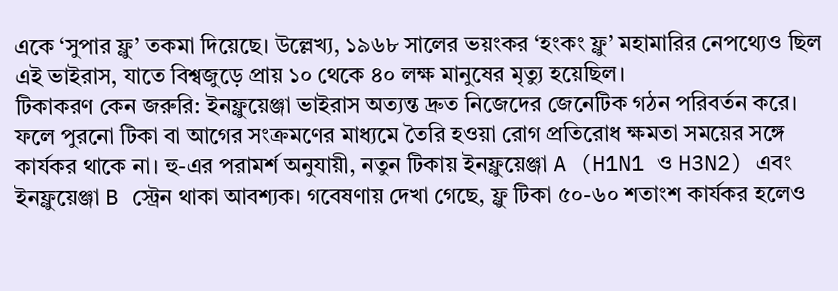একে ‘সুপার ফ্লু’ তকমা দিয়েছে। উল্লেখ্য, ১৯৬৮ সালের ভয়ংকর ‘হংকং ফ্লু’ মহামারির নেপথ্যেও ছিল এই ভাইরাস, যাতে বিশ্বজুড়ে প্রায় ১০ থেকে ৪০ লক্ষ মানুষের মৃত্যু হয়েছিল।
টিকাকরণ কেন জরুরি: ইনফ্লুয়েঞ্জা ভাইরাস অত্যন্ত দ্রুত নিজেদের জেনেটিক গঠন পরিবর্তন করে। ফলে পুরনো টিকা বা আগের সংক্রমণের মাধ্যমে তৈরি হওয়া রোগ প্রতিরোধ ক্ষমতা সময়ের সঙ্গে কার্যকর থাকে না। হু-এর পরামর্শ অনুযায়ী, নতুন টিকায় ইনফ্লুয়েঞ্জা A (H1N1 ও H3N2) এবং ইনফ্লুয়েঞ্জা B স্ট্রেন থাকা আবশ্যক। গবেষণায় দেখা গেছে, ফ্লু টিকা ৫০-৬০ শতাংশ কার্যকর হলেও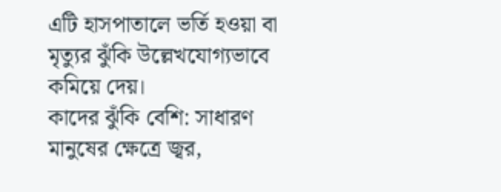এটি হাসপাতালে ভর্তি হওয়া বা মৃত্যুর ঝুঁকি উল্লেখযোগ্যভাবে কমিয়ে দেয়।
কাদের ঝুঁকি বেশি: সাধারণ মানুষের ক্ষেত্রে জ্বর,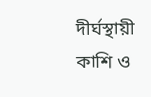দীর্ঘস্থায়ী কাশি ও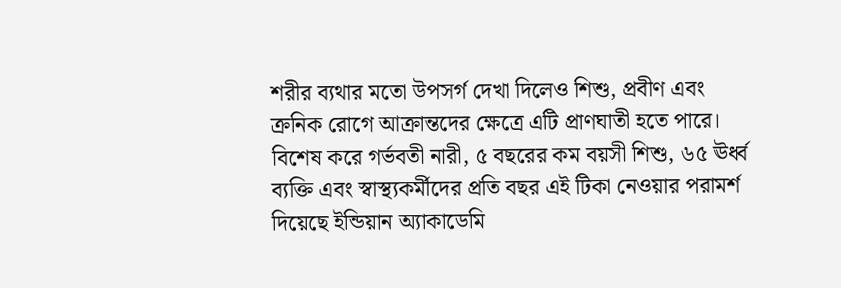শরীর ব্যথার মতো উপসর্গ দেখা দিলেও শিশু, প্রবীণ এবং ক্রনিক রোগে আক্রান্তদের ক্ষেত্রে এটি প্রাণঘাতী হতে পারে। বিশেষ করে গর্ভবতী নারী, ৫ বছরের কম বয়সী শিশু, ৬৫ ঊর্ধ্ব ব্যক্তি এবং স্বাস্থ্যকর্মীদের প্রতি বছর এই টিকা নেওয়ার পরামর্শ দিয়েছে ইন্ডিয়ান অ্যাকাডেমি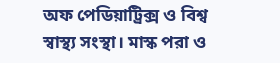অফ পেডিয়াট্রিক্স ও বিশ্ব স্বাস্থ্য সংস্থা। মাস্ক পরা ও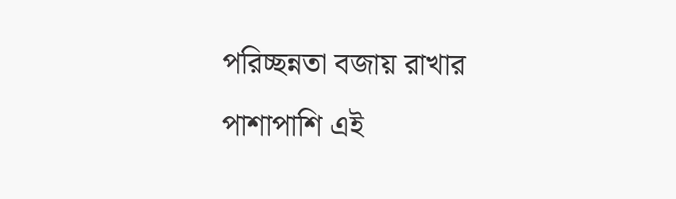পরিচ্ছন্নতা বজায় রাখার পাশাপাশি এই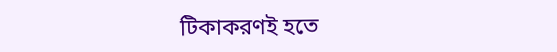টিকাকরণই হতে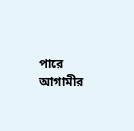পারে আগামীর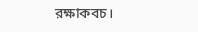রক্ষাকবচ।